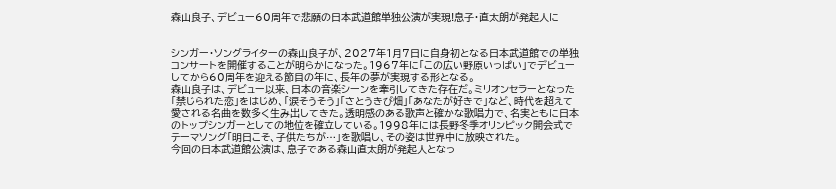森山良子、デビュー60周年で悲願の日本武道館単独公演が実現!息子・直太朗が発起人に


シンガー・ソングライターの森山良子が、2027年1月7日に自身初となる日本武道館での単独コンサートを開催することが明らかになった。1967年に「この広い野原いっぱい」でデビューしてから60周年を迎える節目の年に、長年の夢が実現する形となる。
森山良子は、デビュー以来、日本の音楽シーンを牽引してきた存在だ。ミリオンセラーとなった「禁じられた恋」をはじめ、「涙そうそう」「さとうきび畑」「あなたが好きで」など、時代を超えて愛される名曲を数多く生み出してきた。透明感のある歌声と確かな歌唱力で、名実ともに日本のトップシンガーとしての地位を確立している。1998年には長野冬季オリンピック開会式でテーマソング「明日こそ、子供たちが…」を歌唱し、その姿は世界中に放映された。
今回の日本武道館公演は、息子である森山直太朗が発起人となっ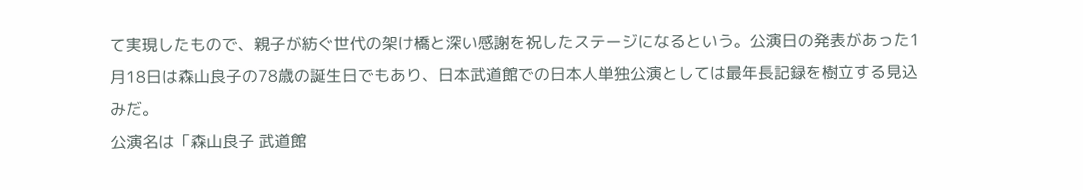て実現したもので、親子が紡ぐ世代の架け橋と深い感謝を祝したステージになるという。公演日の発表があった1月18日は森山良子の78歳の誕生日でもあり、日本武道館での日本人単独公演としては最年長記録を樹立する見込みだ。
公演名は「森山良子 武道館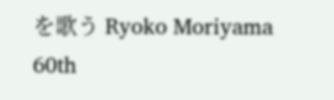を歌う Ryoko Moriyama 60th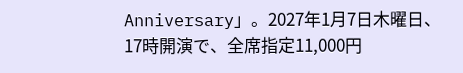Anniversary」。2027年1月7日木曜日、17時開演で、全席指定11,000円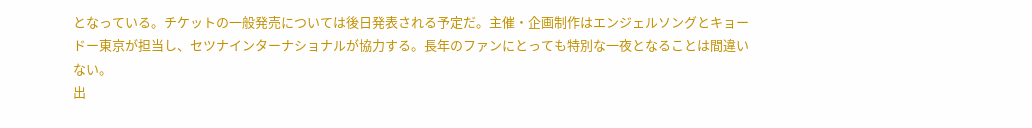となっている。チケットの一般発売については後日発表される予定だ。主催・企画制作はエンジェルソングとキョードー東京が担当し、セツナインターナショナルが協力する。長年のファンにとっても特別な一夜となることは間違いない。
出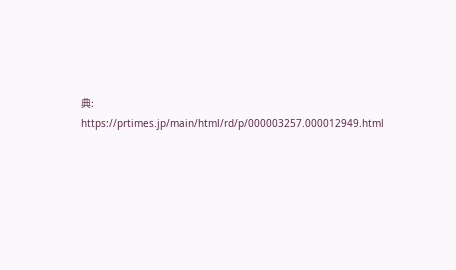典: https://prtimes.jp/main/html/rd/p/000003257.000012949.html